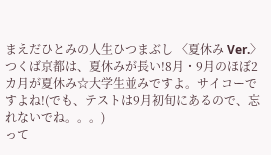まえだひとみの人生ひつまぶし 〈夏休み Ver.〉
つくば京都は、夏休みが長い!8月・9月のほぼ2カ月が夏休み☆大学生並みですよ。サイコーですよね!(でも、テストは9月初旬にあるので、忘れないでね。。。)
って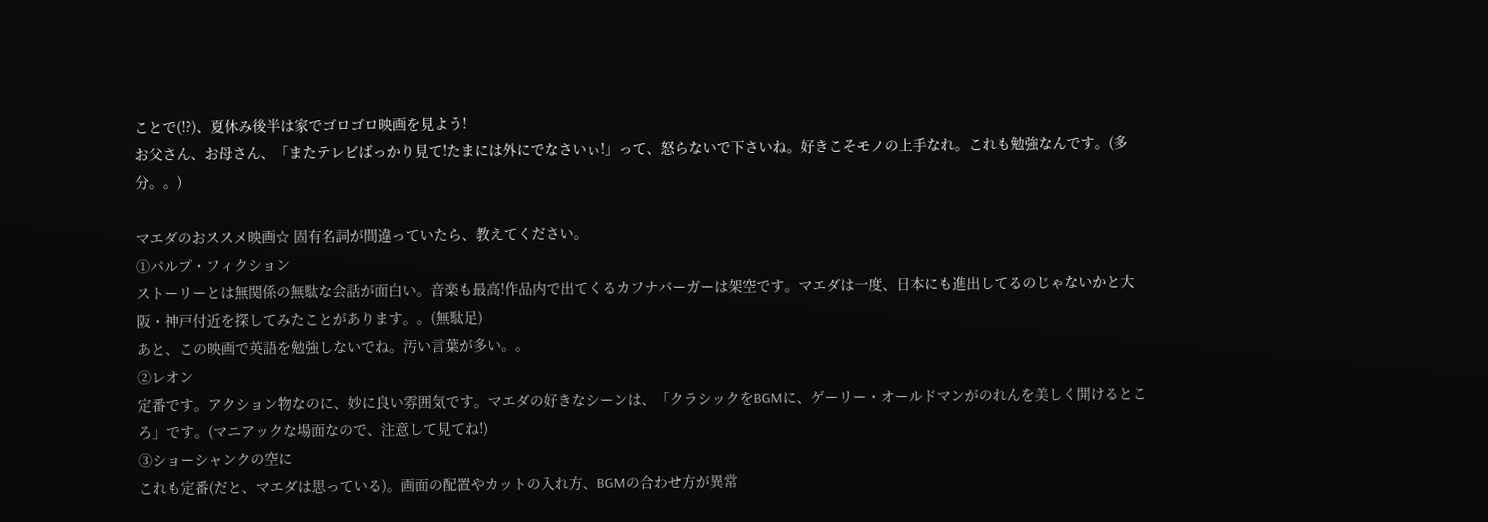ことで(!?)、夏休み後半は家でゴロゴロ映画を見よう!
お父さん、お母さん、「またテレビばっかり見て!たまには外にでなさいぃ!」って、怒らないで下さいね。好きこそモノの上手なれ。これも勉強なんです。(多分。。)

マエダのおススメ映画☆ 固有名詞が間違っていたら、教えてください。
①パルプ・フィクション
ストーリーとは無関係の無駄な会話が面白い。音楽も最高!作品内で出てくるカフナバーガーは架空です。マエダは一度、日本にも進出してるのじゃないかと大阪・神戸付近を探してみたことがあります。。(無駄足)
あと、この映画で英語を勉強しないでね。汚い言葉が多い。。
②レオン
定番です。アクション物なのに、妙に良い雰囲気です。マエダの好きなシーンは、「クラシックをBGMに、ゲーリー・オールドマンがのれんを美しく開けるところ」です。(マニアックな場面なので、注意して見てね!)
③ショーシャンクの空に
これも定番(だと、マエダは思っている)。画面の配置やカットの入れ方、BGMの合わせ方が異常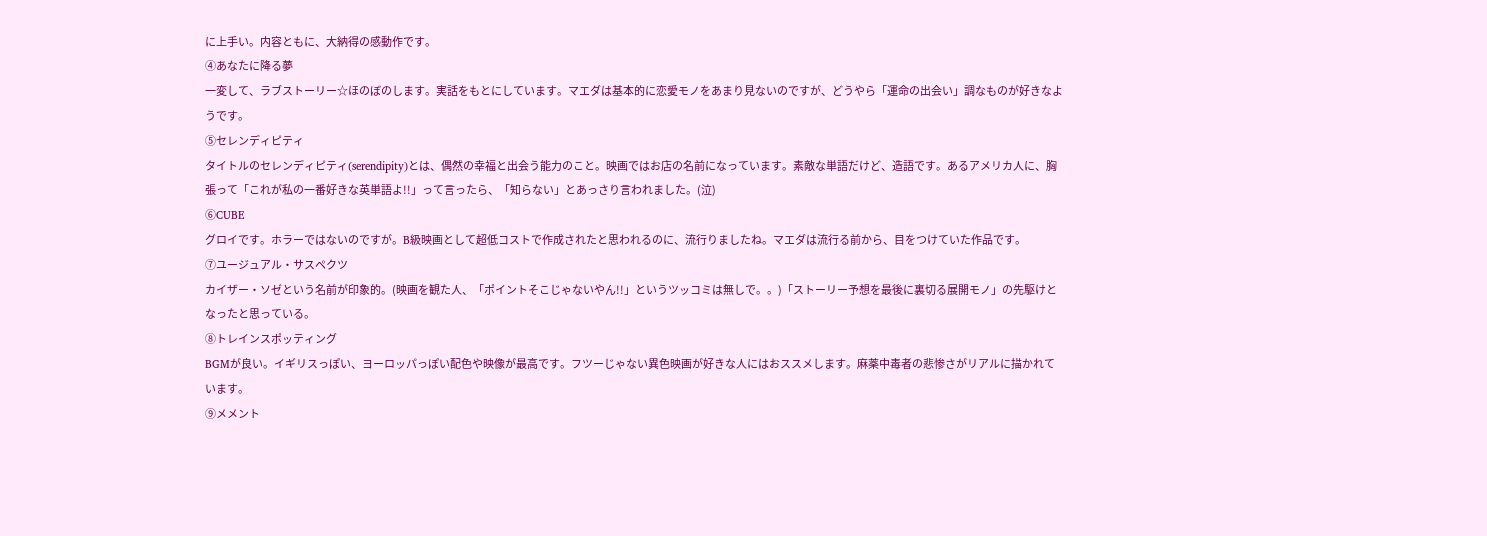に上手い。内容ともに、大納得の感動作です。
④あなたに降る夢
一変して、ラブストーリー☆ほのぼのします。実話をもとにしています。マエダは基本的に恋愛モノをあまり見ないのですが、どうやら「運命の出会い」調なものが好きなようです。
⑤セレンディピティ
タイトルのセレンディピティ(serendipity)とは、偶然の幸福と出会う能力のこと。映画ではお店の名前になっています。素敵な単語だけど、造語です。あるアメリカ人に、胸張って「これが私の一番好きな英単語よ!!」って言ったら、「知らない」とあっさり言われました。(泣)
⑥CUBE
グロイです。ホラーではないのですが。B級映画として超低コストで作成されたと思われるのに、流行りましたね。マエダは流行る前から、目をつけていた作品です。
⑦ユージュアル・サスペクツ
カイザー・ソゼという名前が印象的。(映画を観た人、「ポイントそこじゃないやん!!」というツッコミは無しで。。)「ストーリー予想を最後に裏切る展開モノ」の先駆けとなったと思っている。
⑧トレインスポッティング
BGMが良い。イギリスっぽい、ヨーロッパっぽい配色や映像が最高です。フツーじゃない異色映画が好きな人にはおススメします。麻薬中毒者の悲惨さがリアルに描かれています。
⑨メメント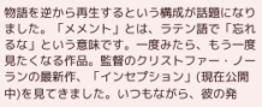物語を逆から再生するという構成が話題になりました。「メメント」とは、ラテン語で「忘れるな」という意味です。一度みたら、もう一度見たくなる作品。監督のクリストファー・ノーランの最新作、「インセプション」(現在公開中)を見てきました。いつもながら、彼の発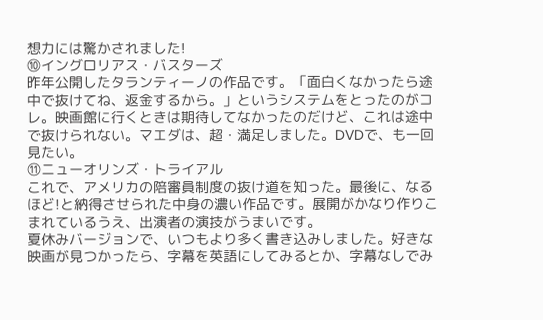想力には驚かされました!
⑩イングロリアス・バスターズ
昨年公開したタランティーノの作品です。「面白くなかったら途中で抜けてね、返金するから。」というシステムをとったのがコレ。映画館に行くときは期待してなかったのだけど、これは途中で抜けられない。マエダは、超・満足しました。DVDで、も一回見たい。
⑪ニューオリンズ・トライアル
これで、アメリカの陪審員制度の抜け道を知った。最後に、なるほど!と納得させられた中身の濃い作品です。展開がかなり作りこまれているうえ、出演者の演技がうまいです。
夏休みバージョンで、いつもより多く書き込みしました。好きな映画が見つかったら、字幕を英語にしてみるとか、字幕なしでみ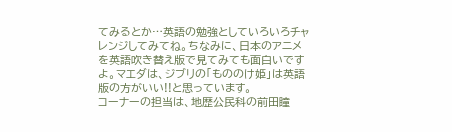てみるとか…英語の勉強としていろいろチャレンジしてみてね。ちなみに、日本のアニメを英語吹き替え版で見てみても面白いですよ。マエダは、ジブリの「もののけ姫」は英語版の方がいい!!と思っています。
コーナーの担当は、地歴公民科の前田瞳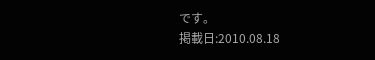です。
掲載日:2010.08.18